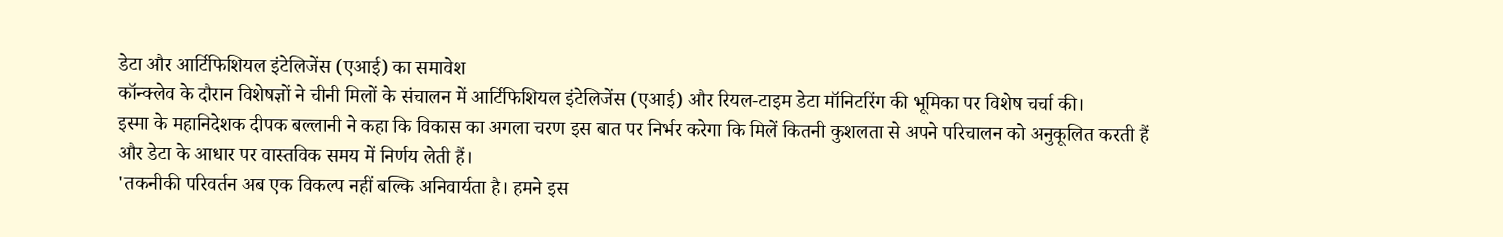डेटा और आर्टिफिशियल इंटेलिजेंस (एआई) का समावेश
कॉन्क्लेव के दौरान विशेषज्ञों ने चीनी मिलों के संचालन में आर्टिफिशियल इंटेलिजेंस (एआई) और रियल-टाइम डेटा मॉनिटरिंग की भूमिका पर विशेष चर्चा की।
इस्मा के महानिदेशक दीपक बल्लानी ने कहा कि विकास का अगला चरण इस बात पर निर्भर करेगा कि मिलें कितनी कुशलता से अपने परिचालन को अनुकूलित करती हैं और डेटा के आधार पर वास्तविक समय में निर्णय लेती हैं।
'तकनीकी परिवर्तन अब एक विकल्प नहीं बल्कि अनिवार्यता है। हमने इस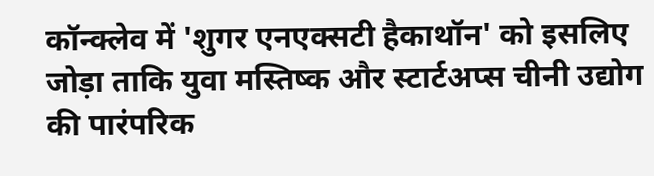कॉन्क्लेव में 'शुगर एनएक्सटी हैकाथॉन' को इसलिए जोड़ा ताकि युवा मस्तिष्क और स्टार्टअप्स चीनी उद्योग की पारंपरिक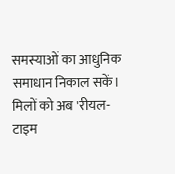समस्याओं का आधुनिक समाधान निकाल सकें।
मिलों को अब 'रीयल-टाइम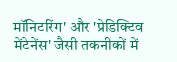मॉनिटरिंग' और 'प्रेडिक्टिव मेंटेनेंस' जैसी तकनीकों में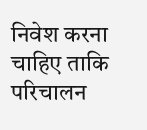निवेश करना चाहिए ताकि परिचालन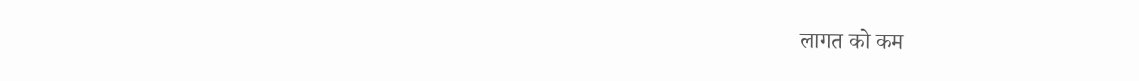लागत को कम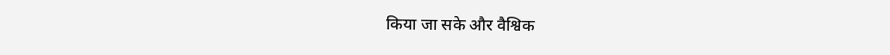किया जा सके और वैश्विक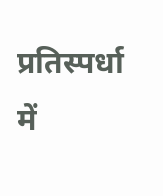प्रतिस्पर्धा में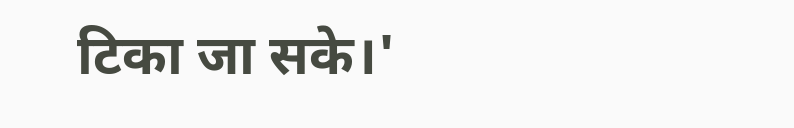टिका जा सके।'